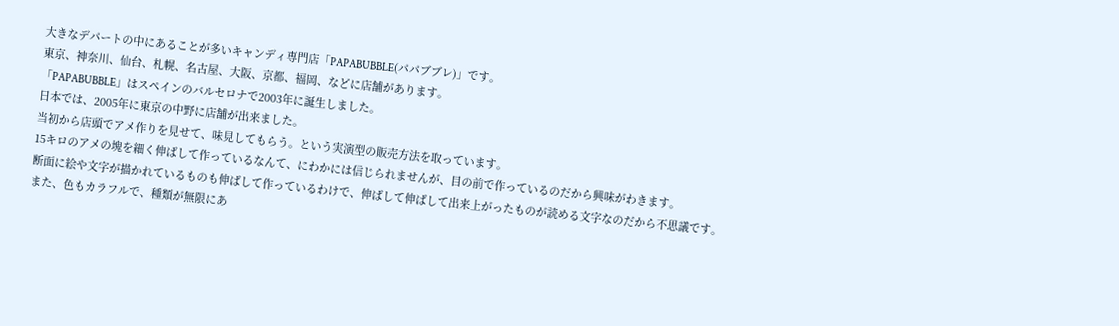大きなデパートの中にあることが多いキャンディ専門店「PAPABUBBLE(パパブブレ)」です。
東京、神奈川、仙台、札幌、名古屋、大阪、京都、福岡、などに店舗があります。
「PAPABUBBLE」はスペインのバルセロナで2003年に誕生しました。
日本では、2005年に東京の中野に店舗が出来ました。
当初から店頭でアメ作りを見せて、味見してもらう。という実演型の販売方法を取っています。
15キロのアメの塊を細く伸ばして作っているなんて、にわかには信じられませんが、目の前で作っているのだから興味がわきます。
断面に絵や文字が描かれているものも伸ばして作っているわけで、伸ばして伸ばして出来上がったものが読める文字なのだから不思議です。
また、色もカラフルで、種類が無限にあ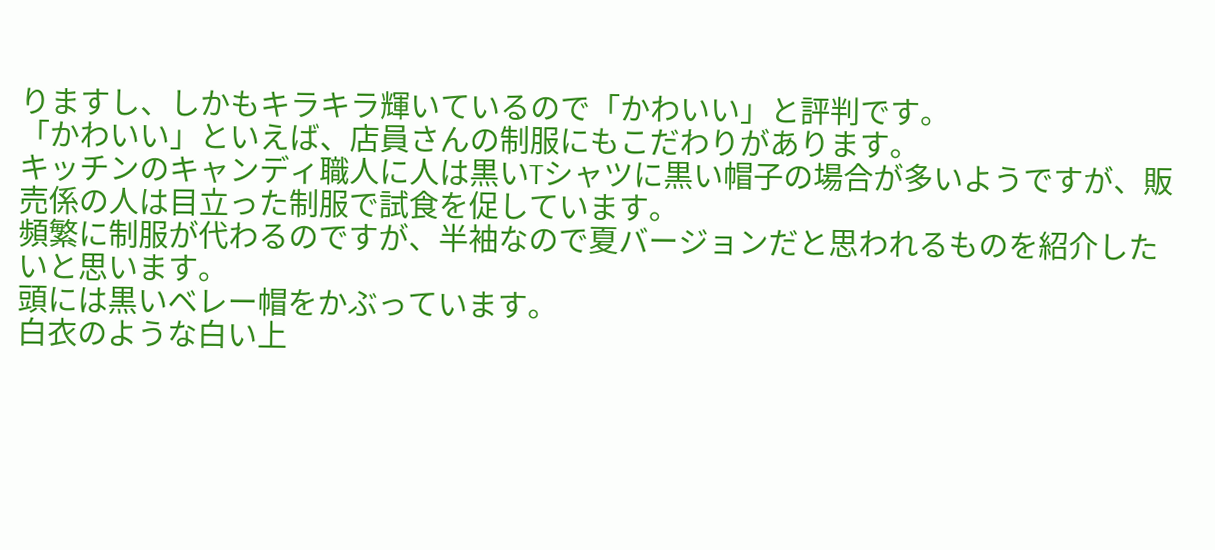りますし、しかもキラキラ輝いているので「かわいい」と評判です。
「かわいい」といえば、店員さんの制服にもこだわりがあります。
キッチンのキャンディ職人に人は黒いTシャツに黒い帽子の場合が多いようですが、販売係の人は目立った制服で試食を促しています。
頻繁に制服が代わるのですが、半袖なので夏バージョンだと思われるものを紹介したいと思います。
頭には黒いベレー帽をかぶっています。
白衣のような白い上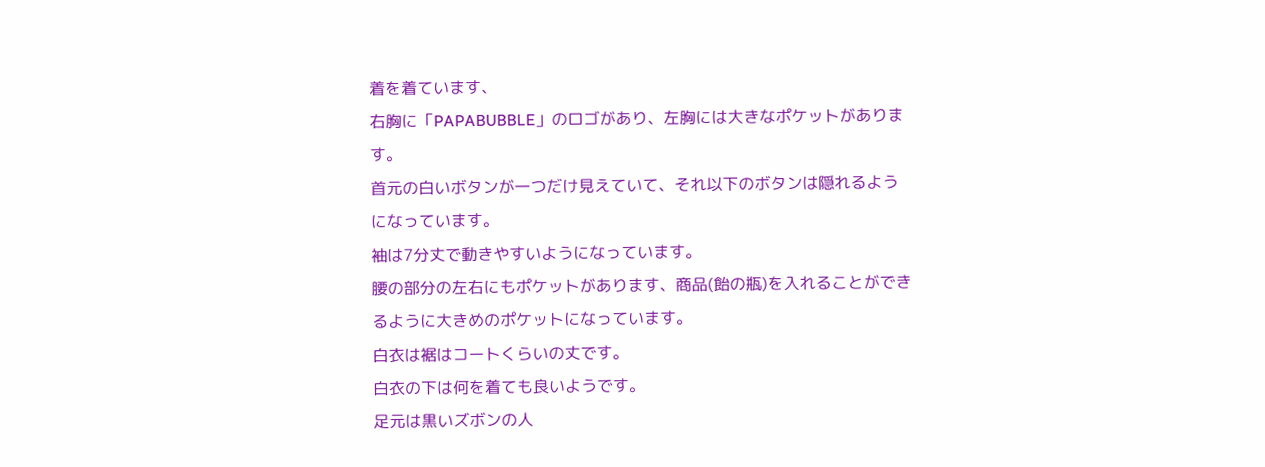着を着ています、
右胸に「PAPABUBBLE」のロゴがあり、左胸には大きなポケットがあります。
首元の白いボタンが一つだけ見えていて、それ以下のボタンは隠れるようになっています。
袖は7分丈で動きやすいようになっています。
腰の部分の左右にもポケットがあります、商品(飴の瓶)を入れることができるように大きめのポケットになっています。
白衣は裾はコートくらいの丈です。
白衣の下は何を着ても良いようです。
足元は黒いズボンの人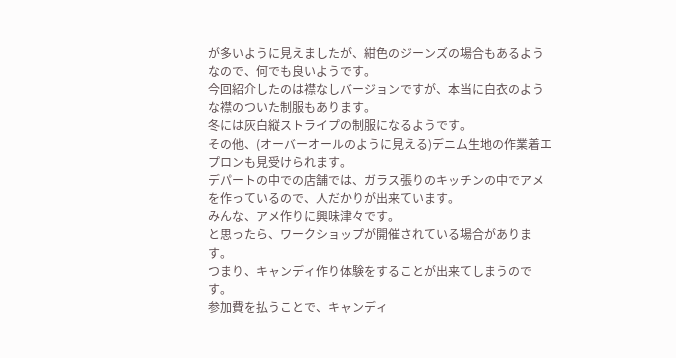が多いように見えましたが、紺色のジーンズの場合もあるようなので、何でも良いようです。
今回紹介したのは襟なしバージョンですが、本当に白衣のような襟のついた制服もあります。
冬には灰白縦ストライプの制服になるようです。
その他、(オーバーオールのように見える)デニム生地の作業着エプロンも見受けられます。
デパートの中での店舗では、ガラス張りのキッチンの中でアメを作っているので、人だかりが出来ています。
みんな、アメ作りに興味津々です。
と思ったら、ワークショップが開催されている場合があります。
つまり、キャンディ作り体験をすることが出来てしまうのです。
参加費を払うことで、キャンディ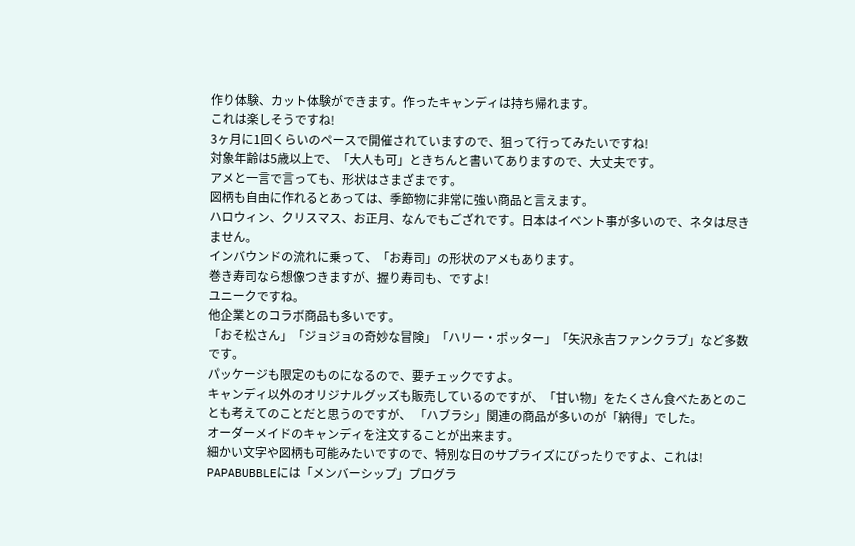作り体験、カット体験ができます。作ったキャンディは持ち帰れます。
これは楽しそうですね!
3ヶ月に1回くらいのペースで開催されていますので、狙って行ってみたいですね!
対象年齢は5歳以上で、「大人も可」ときちんと書いてありますので、大丈夫です。
アメと一言で言っても、形状はさまざまです。
図柄も自由に作れるとあっては、季節物に非常に強い商品と言えます。
ハロウィン、クリスマス、お正月、なんでもござれです。日本はイベント事が多いので、ネタは尽きません。
インバウンドの流れに乗って、「お寿司」の形状のアメもあります。
巻き寿司なら想像つきますが、握り寿司も、ですよ!
ユニークですね。
他企業とのコラボ商品も多いです。
「おそ松さん」「ジョジョの奇妙な冒険」「ハリー・ポッター」「矢沢永吉ファンクラブ」など多数です。
パッケージも限定のものになるので、要チェックですよ。
キャンディ以外のオリジナルグッズも販売しているのですが、「甘い物」をたくさん食べたあとのことも考えてのことだと思うのですが、 「ハブラシ」関連の商品が多いのが「納得」でした。
オーダーメイドのキャンディを注文することが出来ます。
細かい文字や図柄も可能みたいですので、特別な日のサプライズにぴったりですよ、これは!
PAPABUBBLEには「メンバーシップ」プログラ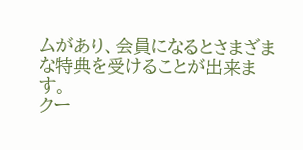ムがあり、会員になるとさまざまな特典を受けることが出来ます。
クー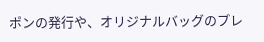ポンの発行や、オリジナルバッグのプレ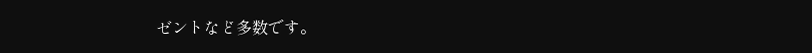ゼントなど多数です。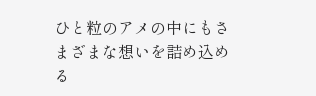ひと粒のアメの中にもさまざまな想いを詰め込める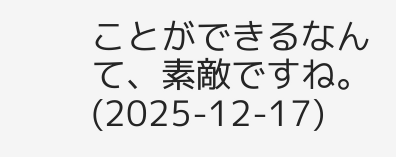ことができるなんて、素敵ですね。
(2025-12-17)